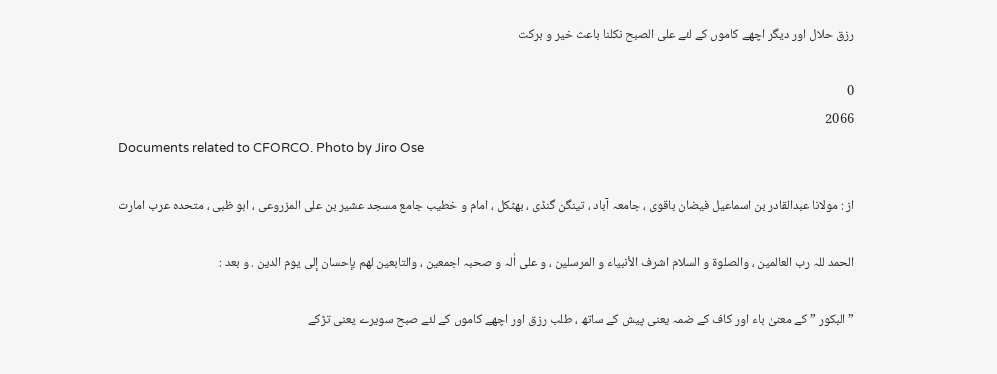رزق حلال اور دیگر اچھے کاموں کے لئے علی الصبح نکلنا باعث خیر و برکت

0
2066
Documents related to CFORCO. Photo by Jiro Ose

از : مولانا عبدالقادر بن اسماعيل فیضان باقوی ، جامعہ آباد ، تینگن گنڈی ، بھٹکل ، امام و خطیب جامع مسجد عشیر بن علی المزروعی ، ابو ظبی ، متحدہ عرب امارت

الحمد للہ رب العالمین ، والصلوة و السلام اشرف الأنبیاء و المرسلین ، و علی اٰلہ و صحبہ اجمعین ، والتابعین لھم بإحسان إلی یوم الدین . و بعد :

” البکور ” کے معنیٰ باء اور کاف کے ضمہ یعنی پیش کے ساتھ ، طلب رزق اور اچھے کاموں کے لئے صبح سویرے یعنی تڑکے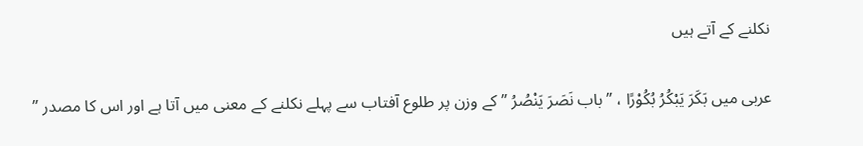نکلنے کے آتے ہیں

عربی میں بَکَرَ یَبْکُرُ بُکُوْرًا ، ” باب نَصَرَ یَنْصُرُ ” کے وزن پر طلوع آفتاب سے پہلے نکلنے کے معنی میں آتا ہے اور اس کا مصدر ”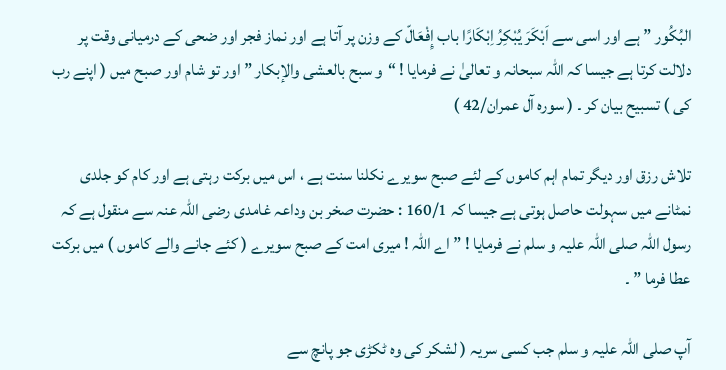البُکُور ” ہے اور اسی سے اَبْکَرَ یُبْکِرُ اِبْکَارًا باب إِفْعَالّ کے وزن پر آتا ہے اور نماز فجر اور ضحی کے درمیانی وقت پر دلالت کرتا ہے جیسا کہ اللہ سبحانہ و تعالیٰ نے فرمایا ! “و سبح بالعشی والإبکار ” اور تو شام اور صبح میں ( اپنے رب کی ) تسبیح بیان کر ۔ ( سورہ آل عمران/42 )

تلاش رزق اور دیگر تمام اہم کاموں کے لئے صبح سویرے نکلنا سنت ہے ، اس میں برکت رہتی ہے اور کام کو جلدی نمٹانے میں سہولت حاصل ہوتی ہے جیسا کہ 160/1 : حضرت صخر بن وداعہ غامدی رضی اللہ عنہ سے منقول ہے کہ رسول اللہ صلی اللہ علیہ و سلم نے فرمایا ! ” اے اللہ ! میری امت کے صبح سویرے ( کئے جانے والے کاموں ) میں برکت عطا فرما ” ۔

آپ صلی اللہ علیہ و سلم جب کسی سریہ ( لشکر کی وہ ٹکڑی جو پانچ سے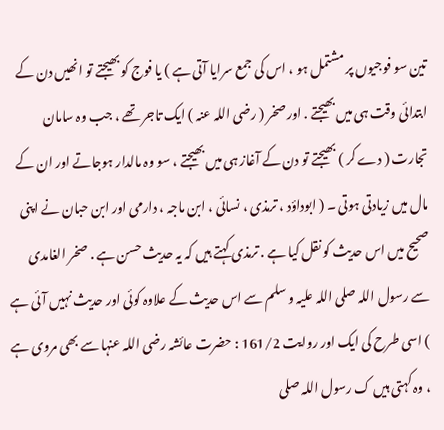تین سو فوجیوں پر مشتمل ہو ، اس کی جمع سرایا آتی ہے ) یا فوج کو بھیجتے تو انھیں دن کے ابتدائی وقت ہی میں بھیجتے . اور صخر ( رضی اللہ عنہ ) ایک تاجر تھے ، جب وہ سامان تجارت ( دے کر ) بھیجتے تو دن کے آغاز ہی میں بھیجتے ، سو وہ مالدار ہوجاتے اور ان کے مال میں زیادتی ہوتی ۔ ( ابوداؤد ، ترمذی ، نسائی ، ابن ماجہ ، دارمی اور ابن حبان نے اپنی صحیح میں اس حدیث کو نقل کیا ہے . ترمذی کہتے ہیں کہ یہ حدیث حسن ہے . صخر الغامدی سے رسول اللہ صلی اللہ علیہ و سلم سے اس حدیث کے علاوہ کوئی اور حدیث نہیں آئی ہے ) اسی طرح کی ایک اور روایت 161/2 : حضرت عائشہ رضی اللہ عنہا سے بھی مروی ہے ، وہ کہتی ہیں ک رسول اللہ صلی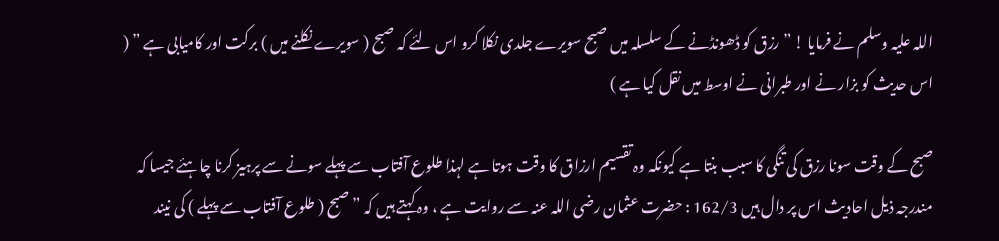اللہ علیہ وسلم نے فرمایا ! ” رزق کو ڈھونڈنے کے سلسلہ میں صبح سویرے جلدی نکلا کرو اس لئے کہ صبح ( سویرے نکلنے میں ) برکت اور کامیابی ہے ” ( اس حدیث کو بزار نے اور طبرانی نے اوسط میں نقل کیا ہے )

صبح کے وقت سونا رزق کی تنگی کا سبب بنتا ہے کیونکہ وہ تقسیم ارزاق کا وقت ہوتا ہے لہذا طلوع آفتاب سے پہلے سونے سے پرہیز کرنا چاہئے جیسا کہ مندرجہ ذیل احادیث اس پر دال ہیں 162/3 : حضرت عثمان رضی اللہ عنہ سے روایت ہے ، وہ کہتے ہیں کہ ” صبح ( طلوع آفتاب سے پہلے ) کی نیند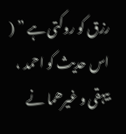رزق کو روکتی ہے ” ( اس حدیث کو احمد ، بیہقی و غیرھما نے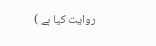روایت کیا ہے )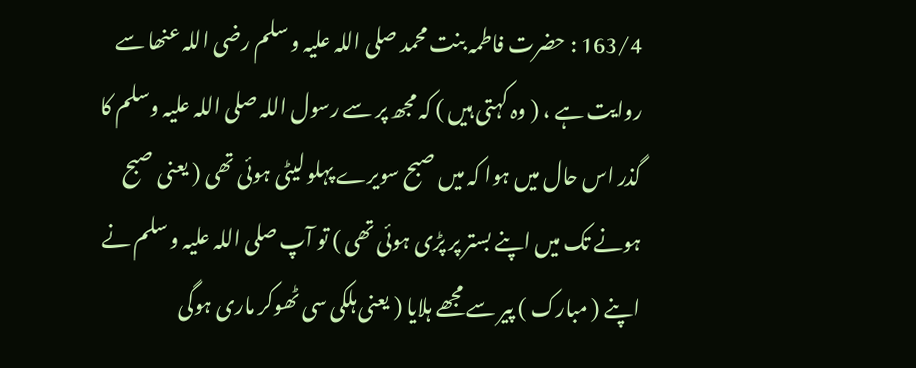163/4 : حضرت فاطمہ بنت محمد صلی اللہ علیہ و سلم رضی اللہ عنھا سے روایت ہے ، ( وہ کہتی ہیں ) کہ مجھ پر سے رسول اللہ صلی اللہ علیہ وسلم کا گذر اس حال میں ہوا کہ میں صبح سویرے پہلو لیٹی ہوئی تھی ( یعنی صبح ہونے تک میں اپنے بستر پر پڑی ہوئی تھی ) تو آپ صلی اللہ علیہ و سلم نے اپنے ( مبارک ) پیر سے مجھے ہلایا ( یعنی ہلکی سی ٹھوکر ماری ہوگی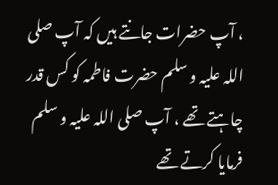، آپ حضرات جانتے ہیں کہ آپ صلی اللہ علیہ و سلم حضرت فاطمہ کو کس قدر چاہتے تھے ، آپ صلی اللہ علیہ و سلم فرمایا کرتے تھے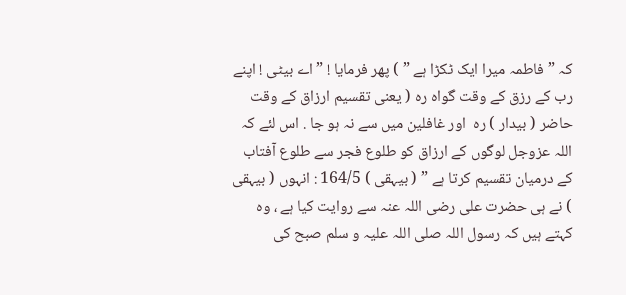کہ ” فاطمہ میرا ایک ٹکڑا ہے ” ) پھر فرمایا ! ” اے بیٹی ! اپنے رب کے رزق کے وقت گواہ رہ ( یعنی تقسیم ارزاق کے وقت حاضر ( بیدار ) رہ  اور غافلین میں سے نہ ہو جا . اس لئے کہ اللہ عزوجل لوگوں کے ارزاق کو طلوع فجر سے طلوع آفتاب کے درمیان تقسیم کرتا ہے ” ( بیہقی ) 164/5 : انہوں ( بیہقی ) نے ہی حضرت علی رضی اللہ عنہ سے روایت کیا ہے ، وہ کہتے ہیں کہ رسول اللہ صلی اللہ علیہ و سلم صبح کی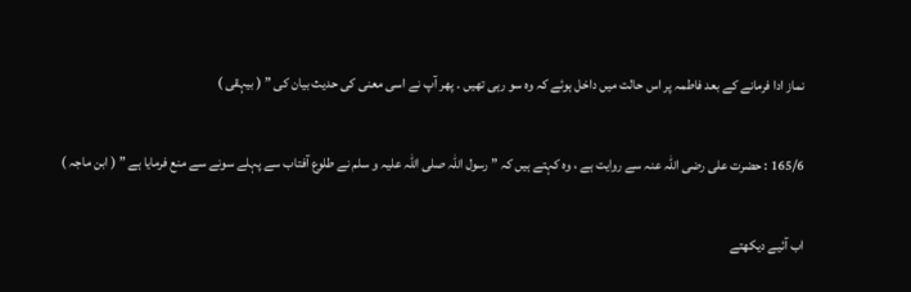نماز ادا فرمانے کے بعد فاطمہ پر اس حالت میں داخل ہوئے کہ وہ سو رہی تھیں ۔ پھر آپ نے اسی معنی کی حدیث بیان کی ” ( بیہقی )

165/6 : حضرت علی رضی اللہ عنہ سے روایت ہے ، وہ کہتے ہیں کہ ” رسول اللہ صلی اللہ علیہ و سلم نے طلوع آفتاب سے پہلے سونے سے منع فرمایا ہے ” ( ابن ماجہ )

اب آئیے دیکھتے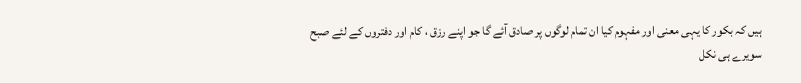ہیں کہ بکور کا یہی معنی اور مفہوم کیا ان تمام لوگوں پر صادق آئے گا جو اپنے رزق ، کام اور دفتروں کے لئے صبح سویرے ہی نکل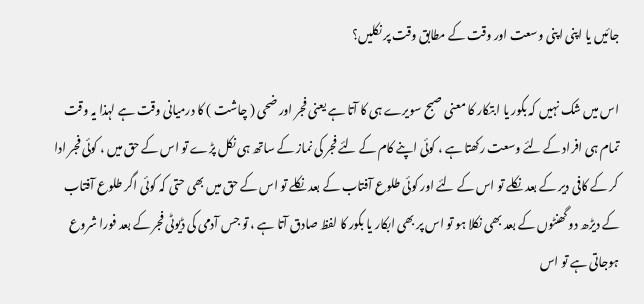جائیں یا اپنی اپنی وسعت اور وقت کے مطابق وقت پر نکلیں؟

اس میں شک نہیں کہ بکور یا ابتکار کا معنی صبح سویرے ہی کا آتا ہے یعنی فجر اور ضحی ( چاشت ) کا درمیانی وقت ہے لہذا یہ وقت تمام ہی افراد کے لئے وسعت رکھتا ہے ، کوئی اپنے کام کے لئے فجر کی نماز کے ساتھ ہی نکل پڑے تو اس کے حق میں ، کوئی فجر ادا کر کے کافی دیر کے بعد نکلے تو اس کے لئے اور کوئی طلوع آفتاب کے بعد نکلے تو اس کے حق میں بھی حتی کہ کوئی اگر طلوع آفتاب کے دیڑھ دو گھنٹوں کے بعد بھی نکلا ہو تو اس پر بھی ابکار یا بکور کا لفظ صادق آتا ہے ، تو جس آدمی کی ڈیوٹی فجر کے بعد فورا شروع ہوجاتی ہے تو اس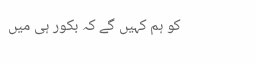کو ہم کہیں گے کہ بکور ہی میں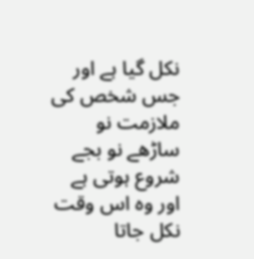نکل گیا ہے اور جس شخص کی ملازمت نو ساڑھے نو بجے شروع ہوتی ہے اور وہ اس وقت نکل جاتا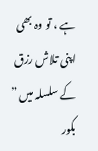ہے ، تو وہ بھی اپنی تلاش رزق کے سلسلہ میں ” بکور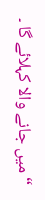“میں جانے والا کہلائے گا ۔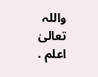واللہ تعالیٰ اعلم .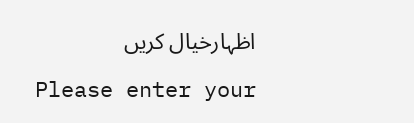اظہارخیال کریں

Please enter your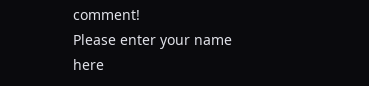comment!
Please enter your name here